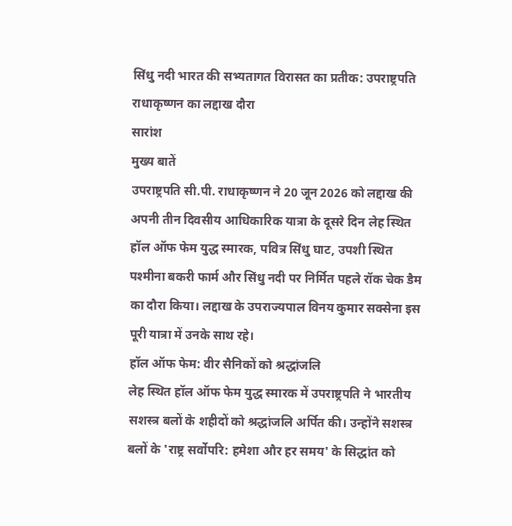सिंधु नदी भारत की सभ्यतागत विरासत का प्रतीक: उपराष्ट्रपति राधाकृष्णन का लद्दाख दौरा
सारांश
मुख्य बातें
उपराष्ट्रपति सी.पी. राधाकृष्णन ने 20 जून 2026 को लद्दाख की अपनी तीन दिवसीय आधिकारिक यात्रा के दूसरे दिन लेह स्थित हॉल ऑफ फेम युद्ध स्मारक, पवित्र सिंधु घाट, उपशी स्थित पश्मीना बकरी फार्म और सिंधु नदी पर निर्मित पहले रॉक चेक डैम का दौरा किया। लद्दाख के उपराज्यपाल विनय कुमार सक्सेना इस पूरी यात्रा में उनके साथ रहे।
हॉल ऑफ फेम: वीर सैनिकों को श्रद्धांजलि
लेह स्थित हॉल ऑफ फेम युद्ध स्मारक में उपराष्ट्रपति ने भारतीय सशस्त्र बलों के शहीदों को श्रद्धांजलि अर्पित की। उन्होंने सशस्त्र बलों के 'राष्ट्र सर्वोपरि: हमेशा और हर समय' के सिद्धांत को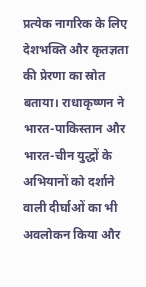प्रत्येक नागरिक के लिए देशभक्ति और कृतज्ञता की प्रेरणा का स्रोत बताया। राधाकृष्णन ने भारत-पाकिस्तान और भारत-चीन युद्धों के अभियानों को दर्शाने वाली दीर्घाओं का भी अवलोकन किया और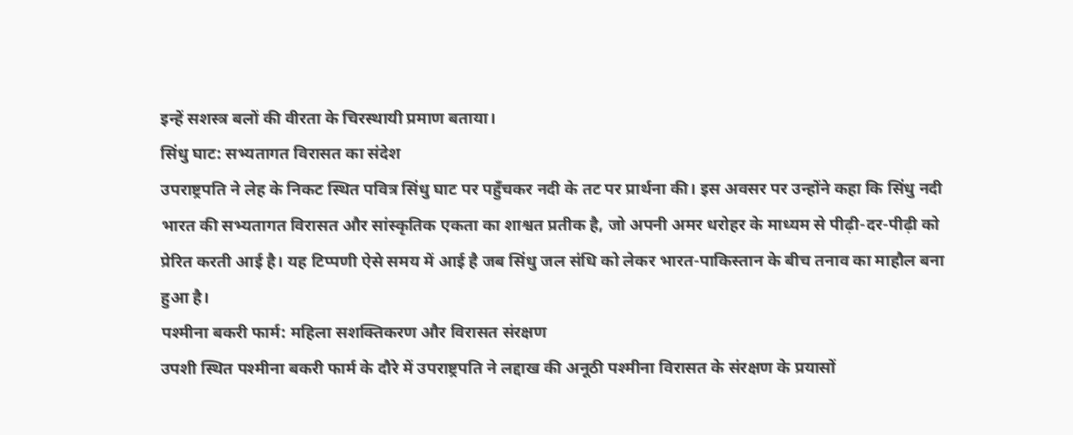इन्हें सशस्त्र बलों की वीरता के चिरस्थायी प्रमाण बताया।
सिंधु घाट: सभ्यतागत विरासत का संदेश
उपराष्ट्रपति ने लेह के निकट स्थित पवित्र सिंधु घाट पर पहुँचकर नदी के तट पर प्रार्थना की। इस अवसर पर उन्होंने कहा कि सिंधु नदी भारत की सभ्यतागत विरासत और सांस्कृतिक एकता का शाश्वत प्रतीक है, जो अपनी अमर धरोहर के माध्यम से पीढ़ी-दर-पीढ़ी को प्रेरित करती आई है। यह टिप्पणी ऐसे समय में आई है जब सिंधु जल संधि को लेकर भारत-पाकिस्तान के बीच तनाव का माहौल बना हुआ है।
पश्मीना बकरी फार्म: महिला सशक्तिकरण और विरासत संरक्षण
उपशी स्थित पश्मीना बकरी फार्म के दौरे में उपराष्ट्रपति ने लद्दाख की अनूठी पश्मीना विरासत के संरक्षण के प्रयासों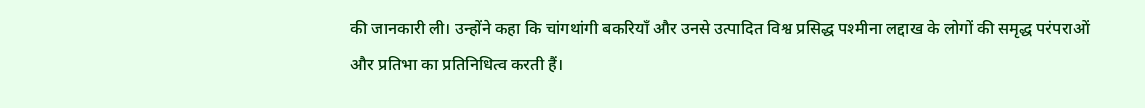की जानकारी ली। उन्होंने कहा कि चांगथांगी बकरियाँ और उनसे उत्पादित विश्व प्रसिद्ध पश्मीना लद्दाख के लोगों की समृद्ध परंपराओं और प्रतिभा का प्रतिनिधित्व करती हैं।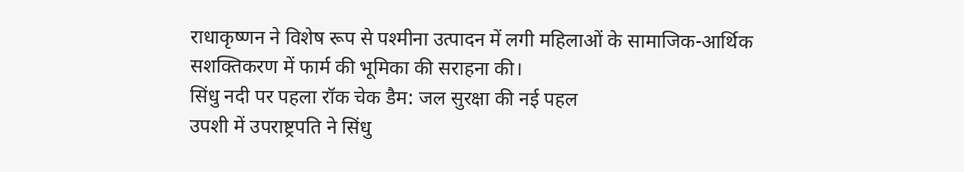राधाकृष्णन ने विशेष रूप से पश्मीना उत्पादन में लगी महिलाओं के सामाजिक-आर्थिक सशक्तिकरण में फार्म की भूमिका की सराहना की।
सिंधु नदी पर पहला रॉक चेक डैम: जल सुरक्षा की नई पहल
उपशी में उपराष्ट्रपति ने सिंधु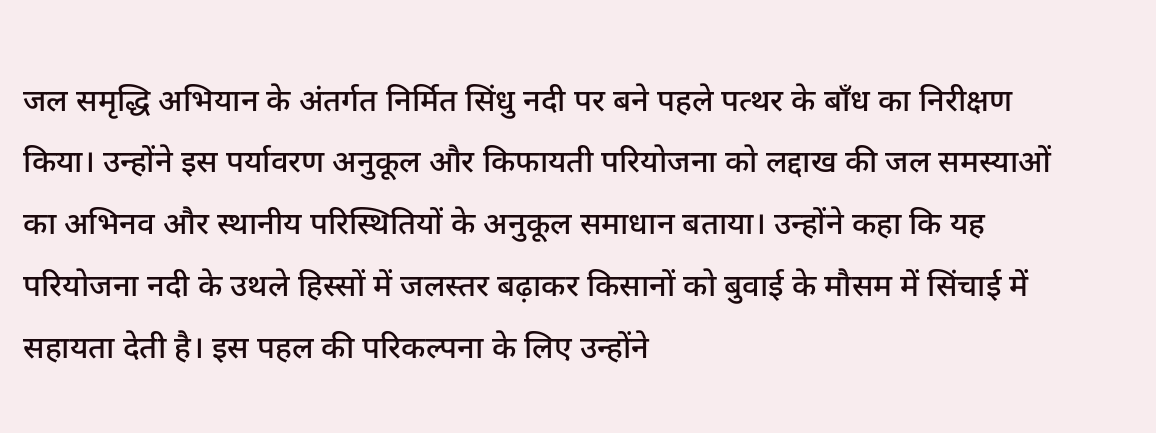जल समृद्धि अभियान के अंतर्गत निर्मित सिंधु नदी पर बने पहले पत्थर के बाँध का निरीक्षण किया। उन्होंने इस पर्यावरण अनुकूल और किफायती परियोजना को लद्दाख की जल समस्याओं का अभिनव और स्थानीय परिस्थितियों के अनुकूल समाधान बताया। उन्होंने कहा कि यह परियोजना नदी के उथले हिस्सों में जलस्तर बढ़ाकर किसानों को बुवाई के मौसम में सिंचाई में सहायता देती है। इस पहल की परिकल्पना के लिए उन्होंने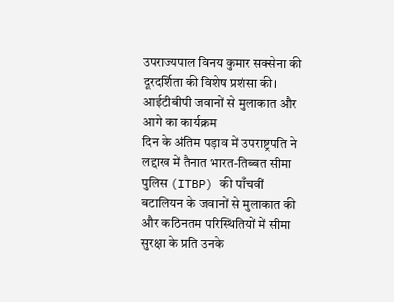उपराज्यपाल विनय कुमार सक्सेना की दूरदर्शिता की विशेष प्रशंसा की।
आईटीबीपी जवानों से मुलाकात और आगे का कार्यक्रम
दिन के अंतिम पड़ाव में उपराष्ट्रपति ने लद्दाख में तैनात भारत-तिब्बत सीमा पुलिस (ITBP) की पाँचवीं बटालियन के जवानों से मुलाकात की और कठिनतम परिस्थितियों में सीमा सुरक्षा के प्रति उनके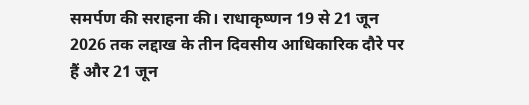समर्पण की सराहना की। राधाकृष्णन 19 से 21 जून 2026 तक लद्दाख के तीन दिवसीय आधिकारिक दौरे पर हैं और 21 जून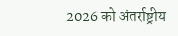2026 को अंतर्राष्ट्रीय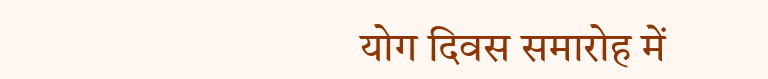योग दिवस समारोह में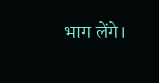भाग लेंगे।